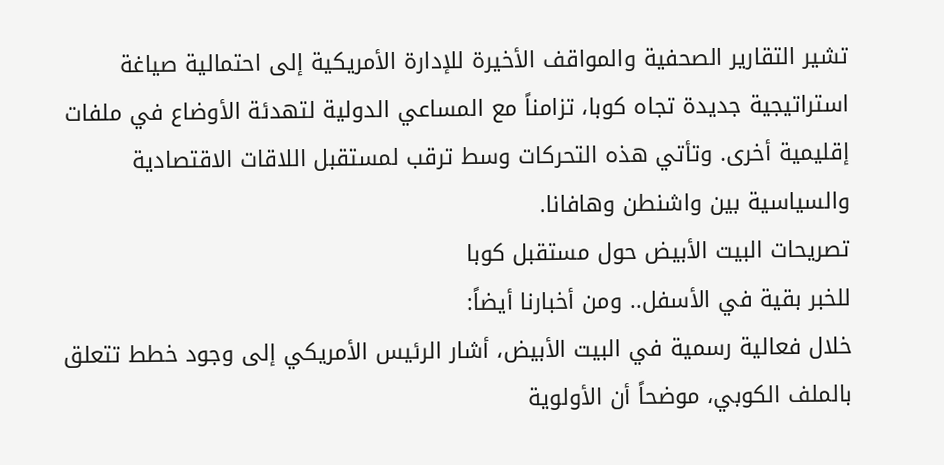تشير التقارير الصحفية والمواقف الأخيرة للإدارة الأمريكية إلى احتمالية صياغة استراتيجية جديدة تجاه كوبا، تزامناً مع المساعي الدولية لتهدئة الأوضاع في ملفات إقليمية أخرى. وتأتي هذه التحركات وسط ترقب لمستقبل اللاقات الاقتصادية والسياسية بين واشنطن وهافانا.
تصريحات البيت الأبيض حول مستقبل كوبا
للخبر بقية في الأسفل.. ومن أخبارنا أيضاً:
خلال فعالية رسمية في البيت الأبيض، أشار الرئيس الأمريكي إلى وجود خطط تتعلق بالملف الكوبي، موضحاً أن الأولوية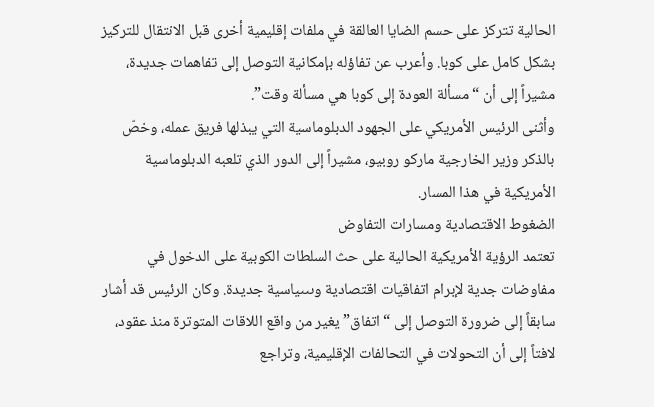الحالية تتركز على حسم الضايا العالقة في ملفات إقليمية أخرى قبل الانتقال للتركيز بشكل كامل على كوبا. وأعرب عن تفاؤله بإمكانية التوصل إلى تفاهمات جديدة، مشيراً إلى أن “مسألة العودة إلى كوبا هي مسألة وقت”.
وأثنى الرئيس الأمريكي على الجهود الدبلوماسية التي يبذلها فريق عمله، وخصّ بالذكر وزير الخارجية ماركو روبيو، مشيراً إلى الدور الذي تلعبه الدبلوماسية الأمريكية في هذا المسار.
الضغوط الاقتصادية ومسارات التفاوض
تعتمد الرؤية الأمريكية الحالية على حث السلطات الكوبية على الدخول في مفاوضات جدية لإبرام اتفاقيات اقتصادية وىىىياسية جديدة. وكان الرئيس قد أشار سابقاً إلى ضرورة التوصل إلى “اتفاق” يغير من واقع اللاقات المتوترة منذ عقود، لافتاً إلى أن التحولات في التحالفات الإقليمية، وتراجع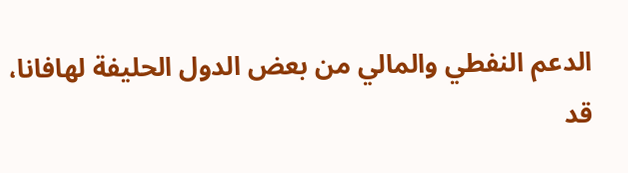الدعم النفطي والمالي من بعض الدول الحليفة لهافانا، قد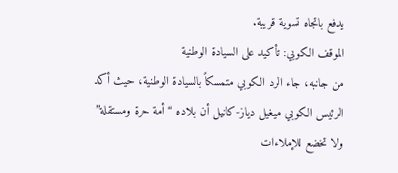يدفع باتجاه تسوية قريبة.
الموقف الكوبي: تأكيد على السيادة الوطنية
من جانبه، جاء الرد الكوبي متمسكاً بالسيادة الوطنية، حيث أكد الرئيس الكوبي ميغيل دياز-كانيل أن بلاده “أمة حرة ومستقلة” ولا تخضع للإملاءات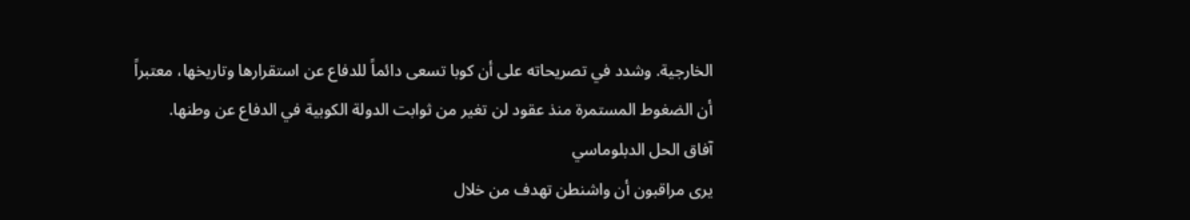الخارجية. وشدد في تصريحاته على أن كوبا تسعى دائماً للدفاع عن استقرارها وتاريخها، معتبراً أن الضغوط المستمرة منذ عقود لن تغير من ثوابت الدولة الكوبية في الدفاع عن وطنها.
آفاق الحل الدبلوماسي
يرى مراقبون أن واشنطن تهدف من خلال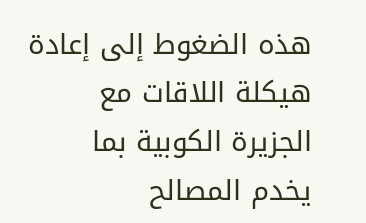هذه الضغوط إلى إعادة هيكلة اللاقات مع الجزيرة الكوبية بما يخدم المصالح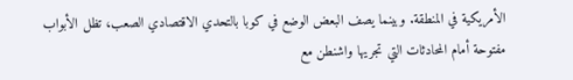الأمريكية في المنطقة. وبينما يصف البعض الوضع في كوبا بالتحدي الاقتصادي الصعب، تظل الأبواب مفتوحة أمام المحادثات التي تجريها واشنطن مع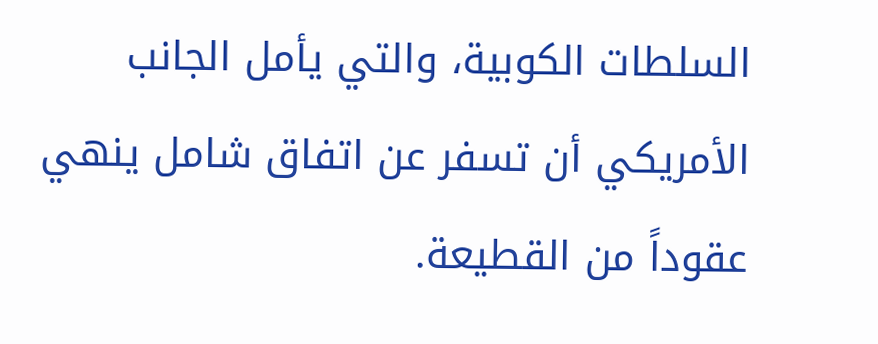السلطات الكوبية، والتي يأمل الجانب الأمريكي أن تسفر عن اتفاق شامل ينهي عقوداً من القطيعة.